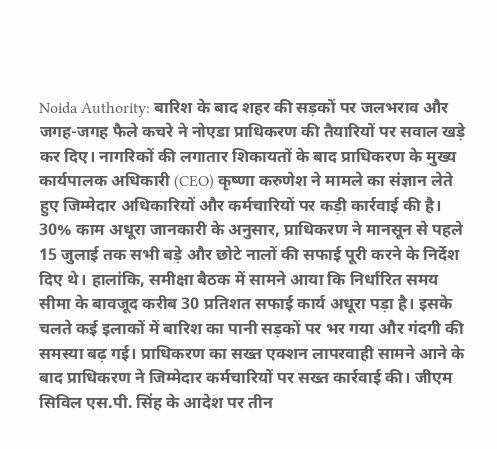Noida Authority: बारिश के बाद शहर की सड़कों पर जलभराव और जगह-जगह फैले कचरे ने नोएडा प्राधिकरण की तैयारियों पर सवाल खड़े कर दिए। नागरिकों की लगातार शिकायतों के बाद प्राधिकरण के मुख्य कार्यपालक अधिकारी (CEO) कृष्णा करुणेश ने मामले का संज्ञान लेते हुए जिम्मेदार अधिकारियों और कर्मचारियों पर कड़ी कार्रवाई की है। 30% काम अधूरा जानकारी के अनुसार, प्राधिकरण ने मानसून से पहले 15 जुलाई तक सभी बड़े और छोटे नालों की सफाई पूरी करने के निर्देश दिए थे। हालांकि, समीक्षा बैठक में सामने आया कि निर्धारित समय सीमा के बावजूद करीब 30 प्रतिशत सफाई कार्य अधूरा पड़ा है। इसके चलते कई इलाकों में बारिश का पानी सड़कों पर भर गया और गंदगी की समस्या बढ़ गई। प्राधिकरण का सख्त एक्शन लापरवाही सामने आने के बाद प्राधिकरण ने जिम्मेदार कर्मचारियों पर सख्त कार्रवाई की। जीएम सिविल एस.पी. सिंह के आदेश पर तीन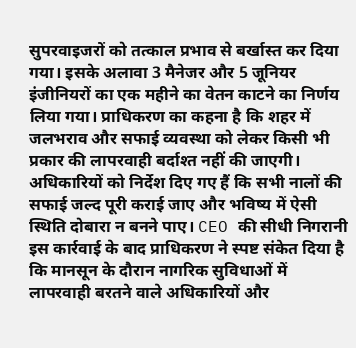सुपरवाइजरों को तत्काल प्रभाव से बर्खास्त कर दिया गया। इसके अलावा 3 मैनेजर और 5 जूनियर इंजीनियरों का एक महीने का वेतन काटने का निर्णय लिया गया। प्राधिकरण का कहना है कि शहर में जलभराव और सफाई व्यवस्था को लेकर किसी भी प्रकार की लापरवाही बर्दाश्त नहीं की जाएगी। अधिकारियों को निर्देश दिए गए हैं कि सभी नालों की सफाई जल्द पूरी कराई जाए और भविष्य में ऐसी स्थिति दोबारा न बनने पाए। CEO की सीधी निगरानी इस कार्रवाई के बाद प्राधिकरण ने स्पष्ट संकेत दिया है कि मानसून के दौरान नागरिक सुविधाओं में लापरवाही बरतने वाले अधिकारियों और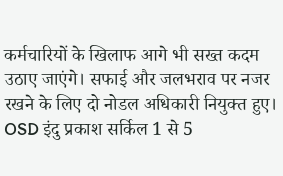कर्मचारियों के खिलाफ आगे भी सख्त कदम उठाए जाएंगे। सफाई और जलभराव पर नजर रखने के लिए दो नोडल अधिकारी नियुक्त हुए। OSD इंदु प्रकाश सर्किल 1 से 5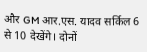और GM आर.एस. यादव सर्किल 6 से 10 देखेंगे। दोनों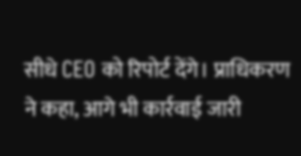सीधे CEO को रिपोर्ट देंगे। प्राधिकरण ने कहा, आगे भी कार्रवाई जारी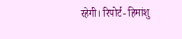रहेगी। रिपोर्ट- हिमांशु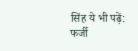सिंह ये भी पढ़ें: फर्जी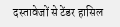दस्तावेजों से टेंडर हासिल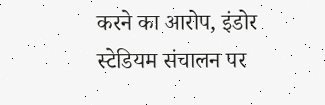करने का आरोप, इंडोर स्टेडियम संचालन पर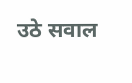उठे सवाल